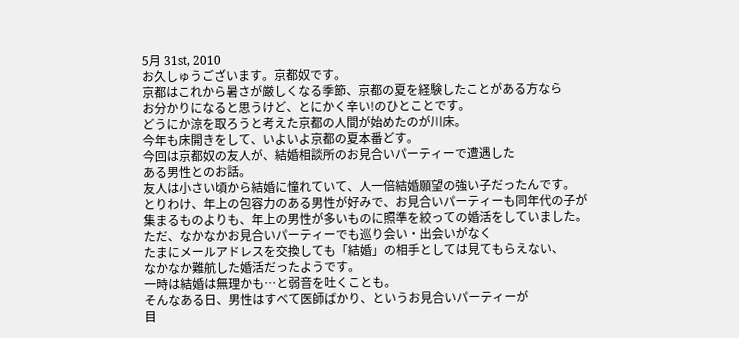5月 31st, 2010
お久しゅうございます。京都奴です。
京都はこれから暑さが厳しくなる季節、京都の夏を経験したことがある方なら
お分かりになると思うけど、とにかく辛い!のひとことです。
どうにか涼を取ろうと考えた京都の人間が始めたのが川床。
今年も床開きをして、いよいよ京都の夏本番どす。
今回は京都奴の友人が、結婚相談所のお見合いパーティーで遭遇した
ある男性とのお話。
友人は小さい頃から結婚に憧れていて、人一倍結婚願望の強い子だったんです。
とりわけ、年上の包容力のある男性が好みで、お見合いパーティーも同年代の子が
集まるものよりも、年上の男性が多いものに照準を絞っての婚活をしていました。
ただ、なかなかお見合いパーティーでも巡り会い・出会いがなく
たまにメールアドレスを交換しても「結婚」の相手としては見てもらえない、
なかなか難航した婚活だったようです。
一時は結婚は無理かも…と弱音を吐くことも。
そんなある日、男性はすべて医師ばかり、というお見合いパーティーが
目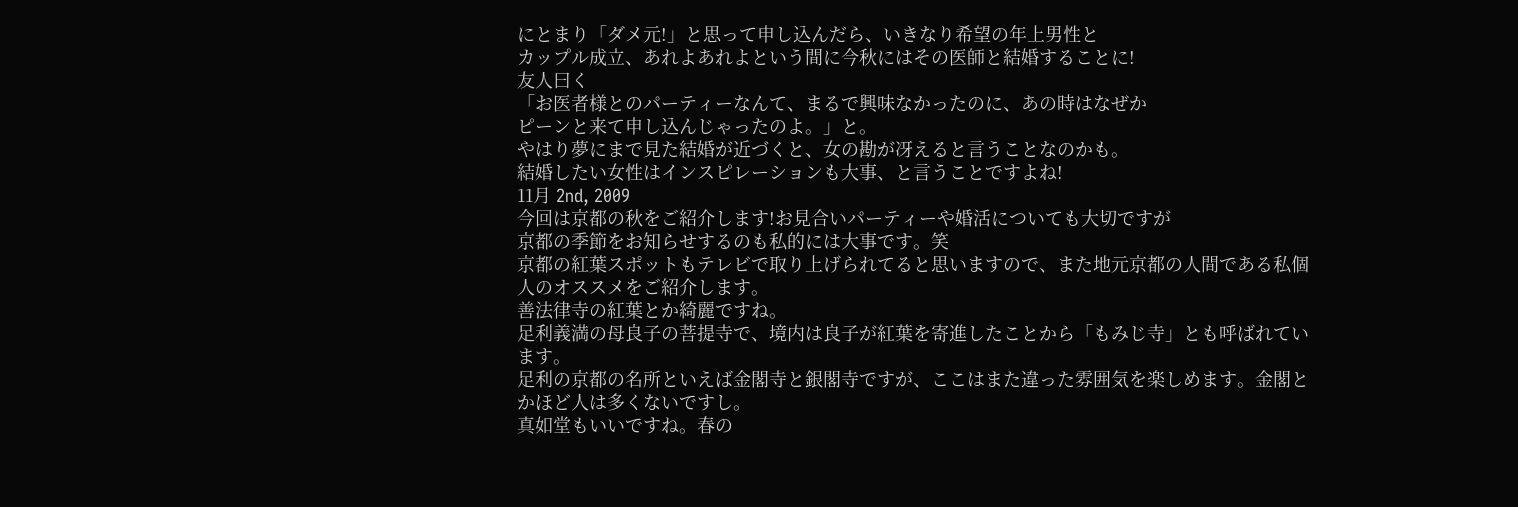にとまり「ダメ元!」と思って申し込んだら、いきなり希望の年上男性と
カップル成立、あれよあれよという間に今秋にはその医師と結婚することに!
友人曰く
「お医者様とのパーティーなんて、まるで興味なかったのに、あの時はなぜか
ピーンと来て申し込んじゃったのよ。」と。
やはり夢にまで見た結婚が近づくと、女の勘が冴えると言うことなのかも。
結婚したい女性はインスピレーションも大事、と言うことですよね!
11月 2nd, 2009
今回は京都の秋をご紹介します!お見合いパーティーや婚活についても大切ですが
京都の季節をお知らせするのも私的には大事です。笑
京都の紅葉スポットもテレビで取り上げられてると思いますので、また地元京都の人間である私個人のオススメをご紹介します。
善法律寺の紅葉とか綺麗ですね。
足利義満の母良子の菩提寺で、境内は良子が紅葉を寄進したことから「もみじ寺」とも呼ばれています。
足利の京都の名所といえば金閣寺と銀閣寺ですが、ここはまた違った雰囲気を楽しめます。金閣とかほど人は多くないですし。
真如堂もいいですね。春の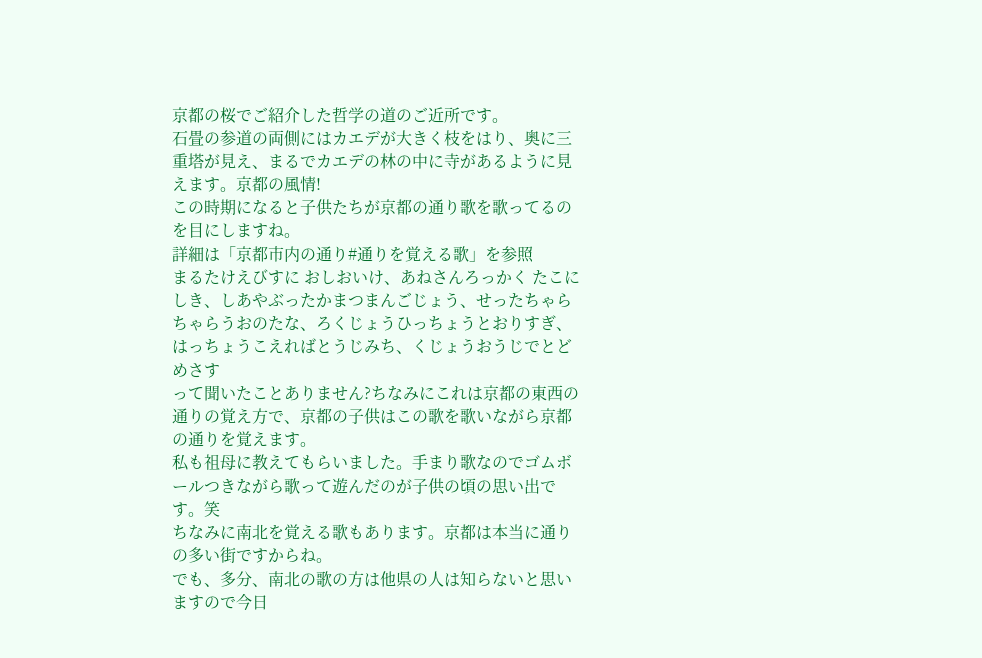京都の桜でご紹介した哲学の道のご近所です。
石畳の参道の両側にはカエデが大きく枝をはり、奥に三重塔が見え、まるでカエデの林の中に寺があるように見えます。京都の風情!
この時期になると子供たちが京都の通り歌を歌ってるのを目にしますね。
詳細は「京都市内の通り#通りを覚える歌」を参照
まるたけえびすに おしおいけ、あねさんろっかく たこにしき、しあやぶったかまつまんごじょう、せったちゃらちゃらうおのたな、ろくじょうひっちょうとおりすぎ、はっちょうこえればとうじみち、くじょうおうじでとどめさす
って聞いたことありません?ちなみにこれは京都の東西の通りの覚え方で、京都の子供はこの歌を歌いながら京都の通りを覚えます。
私も祖母に教えてもらいました。手まり歌なのでゴムボールつきながら歌って遊んだのが子供の頃の思い出です。笑
ちなみに南北を覚える歌もあります。京都は本当に通りの多い街ですからね。
でも、多分、南北の歌の方は他県の人は知らないと思いますので今日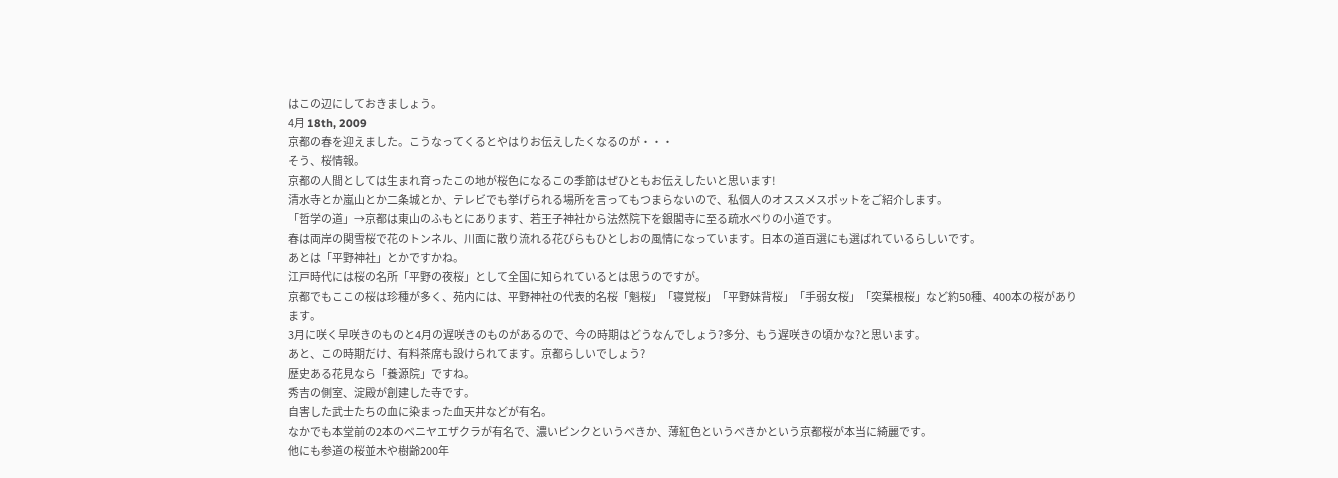はこの辺にしておきましょう。
4月 18th, 2009
京都の春を迎えました。こうなってくるとやはりお伝えしたくなるのが・・・
そう、桜情報。
京都の人間としては生まれ育ったこの地が桜色になるこの季節はぜひともお伝えしたいと思います!
清水寺とか嵐山とか二条城とか、テレビでも挙げられる場所を言ってもつまらないので、私個人のオススメスポットをご紹介します。
「哲学の道」→京都は東山のふもとにあります、若王子神社から法然院下を銀閣寺に至る疏水べりの小道です。
春は両岸の関雪桜で花のトンネル、川面に散り流れる花びらもひとしおの風情になっています。日本の道百選にも選ばれているらしいです。
あとは「平野神社」とかですかね。
江戸時代には桜の名所「平野の夜桜」として全国に知られているとは思うのですが。
京都でもここの桜は珍種が多く、苑内には、平野神社の代表的名桜「魁桜」「寝覚桜」「平野妹背桜」「手弱女桜」「突葉根桜」など約50種、400本の桜があります。
3月に咲く早咲きのものと4月の遅咲きのものがあるので、今の時期はどうなんでしょう?多分、もう遅咲きの頃かな?と思います。
あと、この時期だけ、有料茶席も設けられてます。京都らしいでしょう?
歴史ある花見なら「養源院」ですね。
秀吉の側室、淀殿が創建した寺です。
自害した武士たちの血に染まった血天井などが有名。
なかでも本堂前の2本のベニヤエザクラが有名で、濃いピンクというべきか、薄紅色というべきかという京都桜が本当に綺麗です。
他にも参道の桜並木や樹齢200年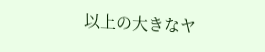以上の大きなヤ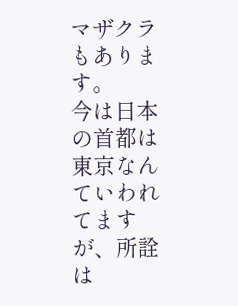マザクラもあります。
今は日本の首都は東京なんていわれてますが、所詮は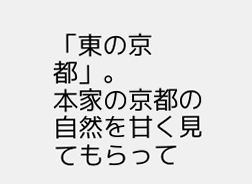「東の京都」。
本家の京都の自然を甘く見てもらって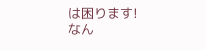は困ります!
なん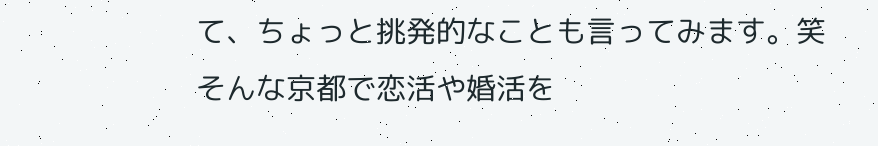て、ちょっと挑発的なことも言ってみます。笑
そんな京都で恋活や婚活を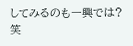してみるのも一興では?笑